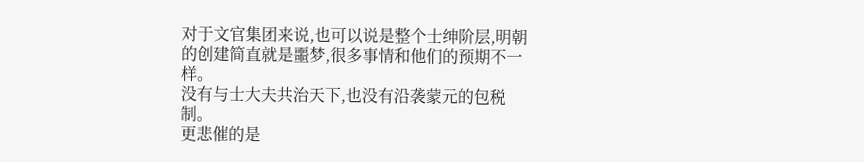对于文官集团来说,也可以说是整个士绅阶层,明朝的创建简直就是噩梦,很多事情和他们的预期不一样。
没有与士大夫共治天下,也没有沿袭蒙元的包税制。
更悲催的是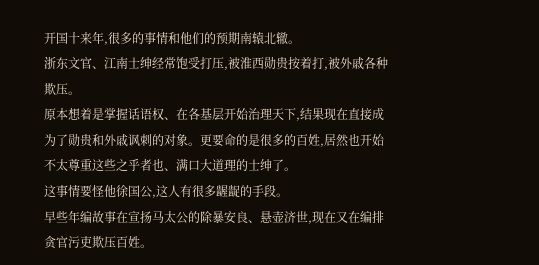开国十来年,很多的事情和他们的预期南辕北辙。
浙东文官、江南士绅经常饱受打压,被淮西勋贵按着打,被外戚各种欺压。
原本想着是掌握话语权、在各基层开始治理天下,结果现在直接成为了勋贵和外戚讽刺的对象。更要命的是很多的百姓,居然也开始不太尊重这些之乎者也、满口大道理的士绅了。
这事情要怪他徐国公,这人有很多龌龊的手段。
早些年编故事在宣扬马太公的除暴安良、悬壶济世,现在又在编排贪官污吏欺压百姓。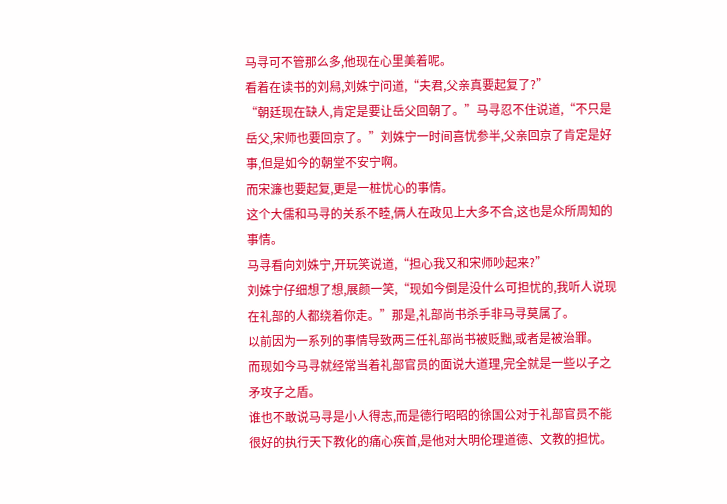马寻可不管那么多,他现在心里美着呢。
看着在读书的刘舄,刘姝宁问道,“夫君,父亲真要起复了?”
“朝廷现在缺人,肯定是要让岳父回朝了。”马寻忍不住说道,“不只是岳父,宋师也要回京了。”刘姝宁一时间喜忧参半,父亲回京了肯定是好事,但是如今的朝堂不安宁啊。
而宋濂也要起复,更是一桩忧心的事情。
这个大儒和马寻的关系不睦,俩人在政见上大多不合,这也是众所周知的事情。
马寻看向刘姝宁,开玩笑说道,“担心我又和宋师吵起来?”
刘姝宁仔细想了想,展颜一笑,“现如今倒是没什么可担忧的,我听人说现在礼部的人都绕着你走。”那是,礼部尚书杀手非马寻莫属了。
以前因为一系列的事情导致两三任礼部尚书被贬黜,或者是被治罪。
而现如今马寻就经常当着礼部官员的面说大道理,完全就是一些以子之矛攻子之盾。
谁也不敢说马寻是小人得志,而是德行昭昭的徐国公对于礼部官员不能很好的执行天下教化的痛心疾首,是他对大明伦理道德、文教的担忧。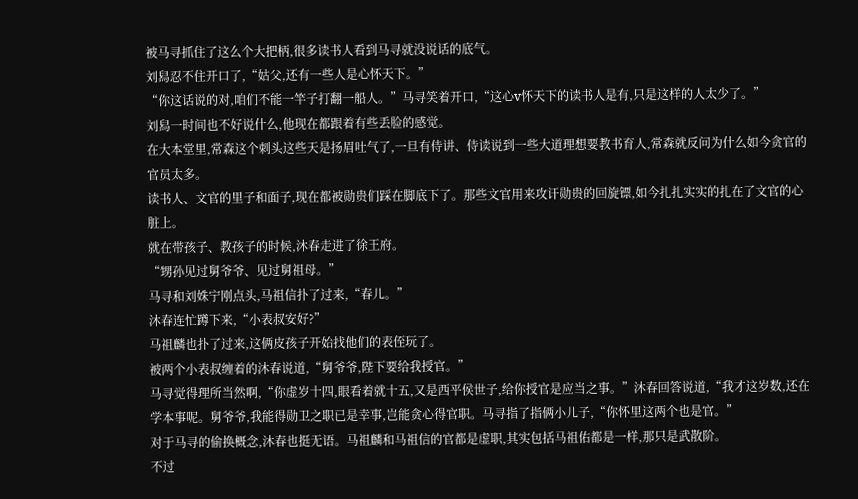被马寻抓住了这么个大把柄,很多读书人看到马寻就没说话的底气。
刘舄忍不住开口了,“姑父,还有一些人是心怀天下。”
“你这话说的对,咱们不能一竿子打翻一船人。”马寻笑着开口,“这心v怀天下的读书人是有,只是这样的人太少了。”
刘舄一时间也不好说什么,他现在都跟着有些丢脸的感觉。
在大本堂里,常森这个刺头这些天是扬眉吐气了,一旦有侍讲、侍读说到一些大道理想要教书育人,常森就反问为什么如今贪官的官员太多。
读书人、文官的里子和面子,现在都被勋贵们踩在脚底下了。那些文官用来攻讦勋贵的回旋镖,如今扎扎实实的扎在了文官的心脏上。
就在带孩子、教孩子的时候,沐春走进了徐王府。
“甥孙见过舅爷爷、见过舅祖母。”
马寻和刘姝宁刚点头,马祖信扑了过来,“春儿。”
沐春连忙蹲下来,“小表叔安好?”
马祖麟也扑了过来,这俩皮孩子开始找他们的表侄玩了。
被两个小表叔缠着的沐春说道,“舅爷爷,陛下要给我授官。”
马寻觉得理所当然啊,“你虚岁十四,眼看着就十五,又是西平侯世子,给你授官是应当之事。”沐春回答说道,“我才这岁数,还在学本事呢。舅爷爷,我能得勋卫之职已是幸事,岂能贪心得官职。马寻指了指俩小儿子,“你怀里这两个也是官。”
对于马寻的偷换概念,沐春也挺无语。马祖麟和马祖信的官都是虚职,其实包括马祖佑都是一样,那只是武散阶。
不过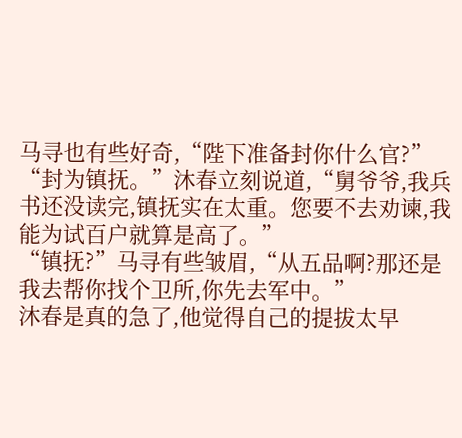马寻也有些好奇,“陛下准备封你什么官?”
“封为镇抚。”沐春立刻说道,“舅爷爷,我兵书还没读完,镇抚实在太重。您要不去劝谏,我能为试百户就算是高了。”
“镇抚?”马寻有些皱眉,“从五品啊?那还是我去帮你找个卫所,你先去军中。”
沐春是真的急了,他觉得自己的提拔太早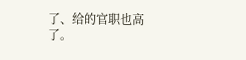了、给的官职也高了。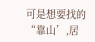可是想要找的“靠山’,居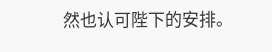然也认可陛下的安排。